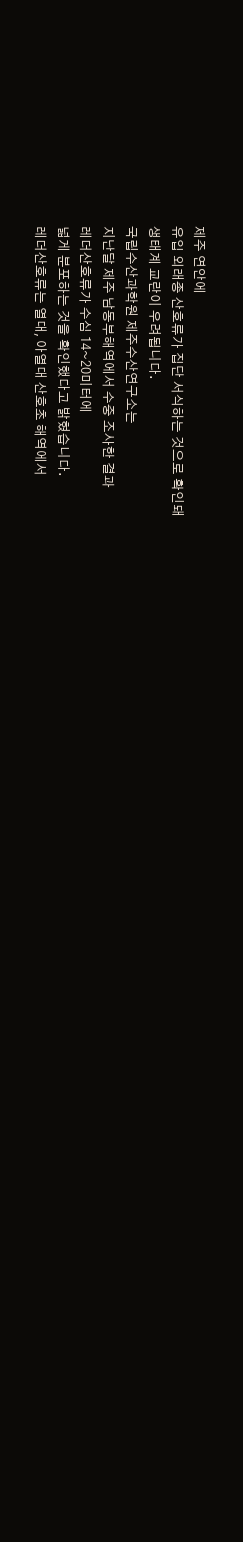제주 연안에
유입 외래종 산호류가 집단 서식하는 것으로 확인돼
생태계 교란이 우려됩니다.
국립수산과학원 제주수산연구소는
지난달 제주 남동부해역에서 수중 조사한 결과
레더산호류가 수심 14~20미터에
넓게 분포하는 것을 확인했다고 밝혔습니다.
레더산호류는 열대, 아열대 산호초 해역에서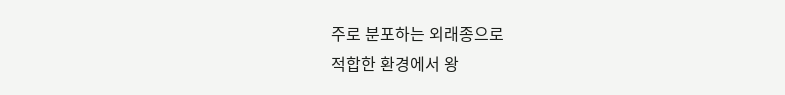주로 분포하는 외래종으로
적합한 환경에서 왕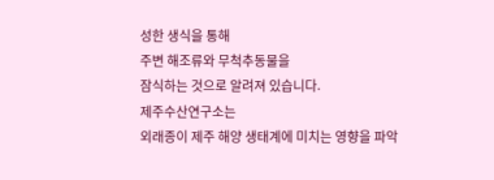성한 생식을 통해
주변 해조류와 무척추동물을
잠식하는 것으로 알려져 있습니다.
제주수산연구소는
외래종이 제주 해양 생태계에 미치는 영향을 파악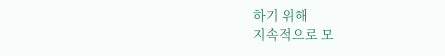하기 위해
지속적으로 모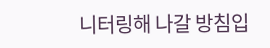니터링해 나갈 방침입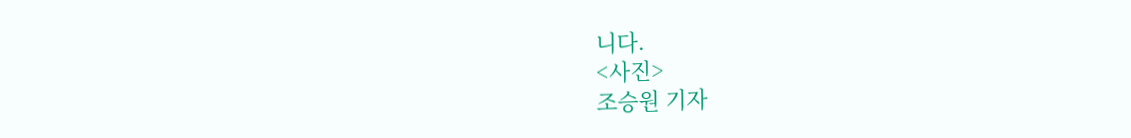니다.
<사진>
조승원 기자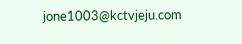jone1003@kctvjeju.com